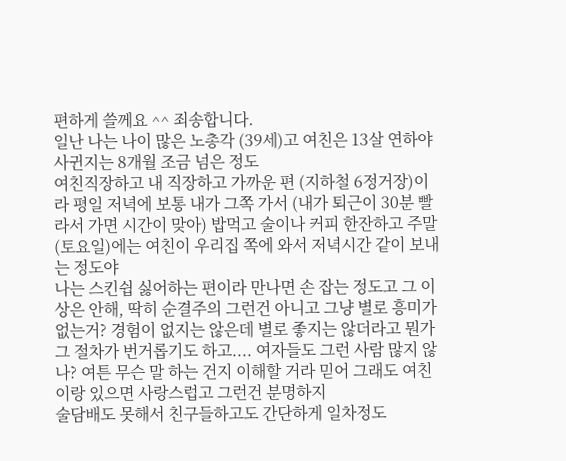편하게 쓸께요 ^^ 죄송합니다.
일난 나는 나이 많은 노총각 (39세)고 여친은 13살 연하야 사귄지는 8개월 조금 넘은 정도
여친직장하고 내 직장하고 가까운 편 (지하철 6정거장)이라 평일 저녁에 보통 내가 그쪽 가서 (내가 퇴근이 30분 빨라서 가면 시간이 맞아) 밥먹고 술이나 커피 한잔하고 주말(토요일)에는 여친이 우리집 쪽에 와서 저녁시간 같이 보내는 정도야
나는 스킨쉽 싫어하는 편이라 만나면 손 잡는 정도고 그 이상은 안해, 딱히 순결주의 그런건 아니고 그냥 별로 흥미가 없는거? 경험이 없지는 않은데 별로 좋지는 않더라고 뭔가 그 절차가 번거롭기도 하고.... 여자들도 그런 사람 많지 않나? 여튼 무슨 말 하는 건지 이해할 거라 믿어 그래도 여친이랑 있으면 사랑스럽고 그런건 분명하지
술담배도 못해서 친구들하고도 간단하게 일차정도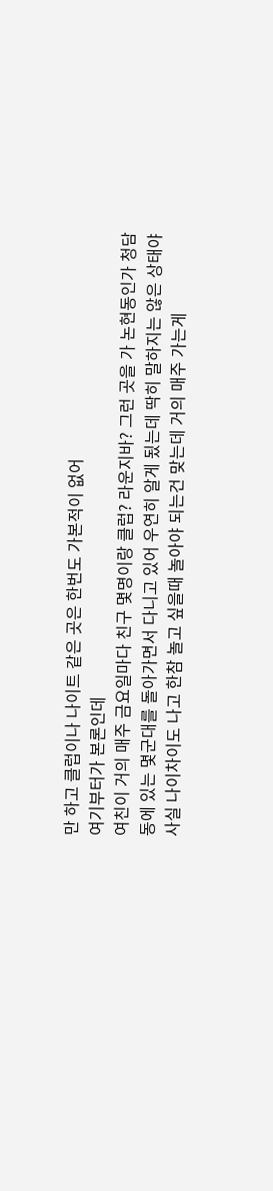만 하고 클럽이나 나이트 같은 곳은 한번도 가본적이 없어
여기부터가 본론인데
여친이 거의 매주 금요일마다 친구 몇명이랑 클럽? 라운지바? 그런 곳을 가 논현동인가 청담동에 있는 몇군대를 돌아가면서 다니고 있어 우연히 알게 됬는데 딱히 말하지는 않은 상태야
사실 나이차이도 나고 한참 놀고 싶을때 놀아야 되는건 맞는데 거의 매주 가는게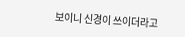보이니 신경이 쓰이더라고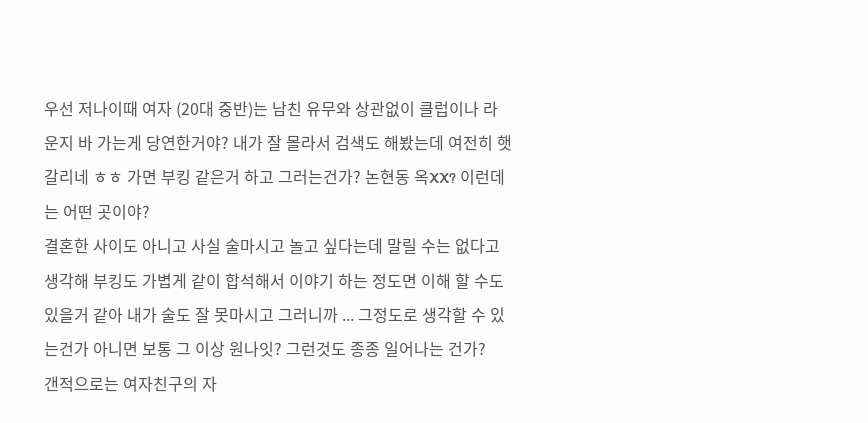우선 저나이때 여자 (20대 중반)는 남친 유무와 상관없이 클럽이나 라운지 바 가는게 당연한거야? 내가 잘 몰라서 검색도 해봤는데 여전히 햇갈리네 ㅎㅎ 가면 부킹 같은거 하고 그러는건가? 논현동 옥XX? 이런데는 어떤 곳이야?
결혼한 사이도 아니고 사실 술마시고 놀고 싶다는데 말릴 수는 없다고 생각해 부킹도 가볍게 같이 합석해서 이야기 하는 정도면 이해 할 수도 있을거 같아 내가 술도 잘 못마시고 그러니까 ... 그정도로 생각할 수 있는건가 아니면 보통 그 이상 원나잇? 그런것도 종종 일어나는 건가?
갠적으로는 여자친구의 자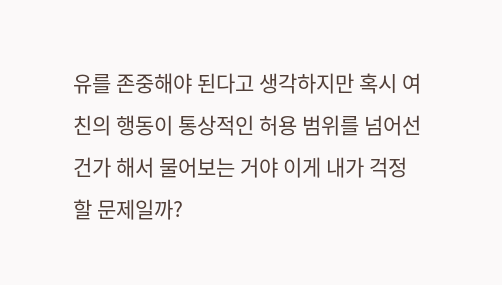유를 존중해야 된다고 생각하지만 혹시 여친의 행동이 통상적인 허용 범위를 넘어선건가 해서 물어보는 거야 이게 내가 걱정할 문제일까?